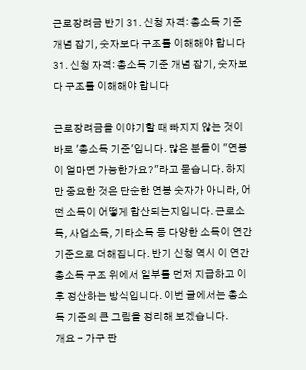근로장려금 반기 31. 신청 자격: 총소득 기준 개념 잡기, 숫자보다 구조를 이해해야 합니다
31. 신청 자격: 총소득 기준 개념 잡기, 숫자보다 구조를 이해해야 합니다

근로장려금을 이야기할 때 빠지지 않는 것이 바로 '총소득 기준'입니다. 많은 분들이 "연봉이 얼마면 가능한가요?"라고 묻습니다. 하지만 중요한 것은 단순한 연봉 숫자가 아니라, 어떤 소득이 어떻게 합산되는지입니다. 근로소득, 사업소득, 기타소득 등 다양한 소득이 연간 기준으로 더해집니다. 반기 신청 역시 이 연간 총소득 구조 위에서 일부를 먼저 지급하고 이후 정산하는 방식입니다. 이번 글에서는 총소득 기준의 큰 그림을 정리해 보겠습니다.
개요 - 가구 판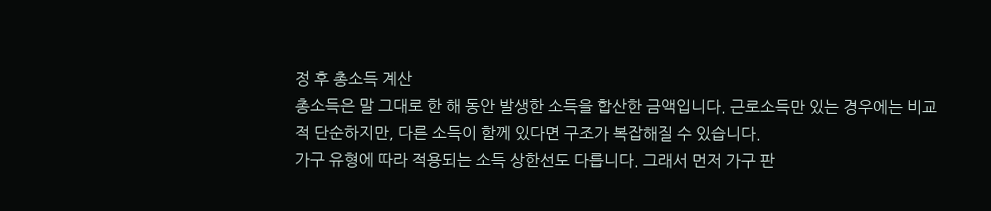정 후 총소득 계산
총소득은 말 그대로 한 해 동안 발생한 소득을 합산한 금액입니다. 근로소득만 있는 경우에는 비교적 단순하지만, 다른 소득이 함께 있다면 구조가 복잡해질 수 있습니다.
가구 유형에 따라 적용되는 소득 상한선도 다릅니다. 그래서 먼저 가구 판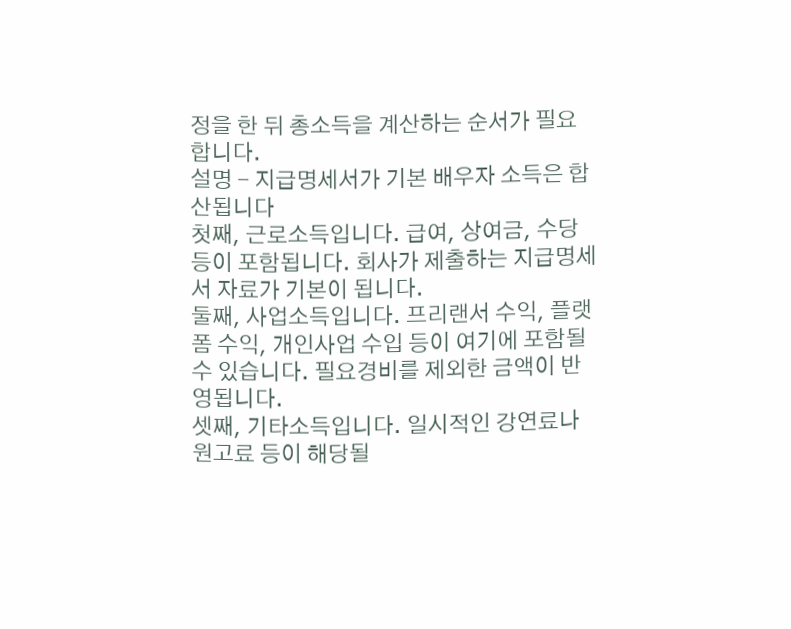정을 한 뒤 총소득을 계산하는 순서가 필요합니다.
설명 - 지급명세서가 기본 배우자 소득은 합산됩니다
첫째, 근로소득입니다. 급여, 상여금, 수당 등이 포함됩니다. 회사가 제출하는 지급명세서 자료가 기본이 됩니다.
둘째, 사업소득입니다. 프리랜서 수익, 플랫폼 수익, 개인사업 수입 등이 여기에 포함될 수 있습니다. 필요경비를 제외한 금액이 반영됩니다.
셋째, 기타소득입니다. 일시적인 강연료나 원고료 등이 해당될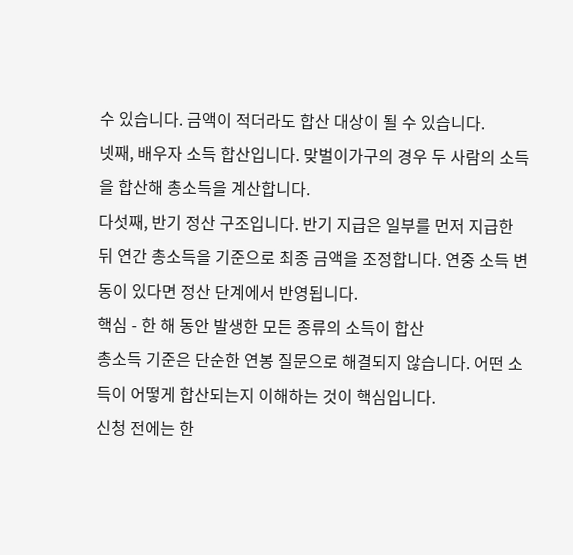수 있습니다. 금액이 적더라도 합산 대상이 될 수 있습니다.
넷째, 배우자 소득 합산입니다. 맞벌이가구의 경우 두 사람의 소득을 합산해 총소득을 계산합니다.
다섯째, 반기 정산 구조입니다. 반기 지급은 일부를 먼저 지급한 뒤 연간 총소득을 기준으로 최종 금액을 조정합니다. 연중 소득 변동이 있다면 정산 단계에서 반영됩니다.
핵심 - 한 해 동안 발생한 모든 종류의 소득이 합산
총소득 기준은 단순한 연봉 질문으로 해결되지 않습니다. 어떤 소득이 어떻게 합산되는지 이해하는 것이 핵심입니다.
신청 전에는 한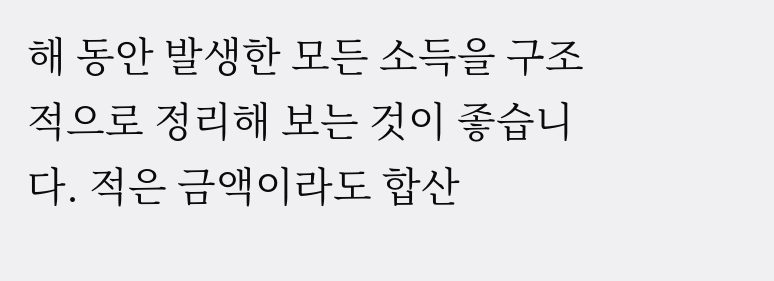해 동안 발생한 모든 소득을 구조적으로 정리해 보는 것이 좋습니다. 적은 금액이라도 합산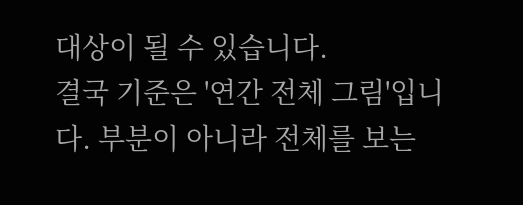대상이 될 수 있습니다.
결국 기준은 '연간 전체 그림'입니다. 부분이 아니라 전체를 보는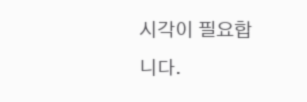시각이 필요합니다.